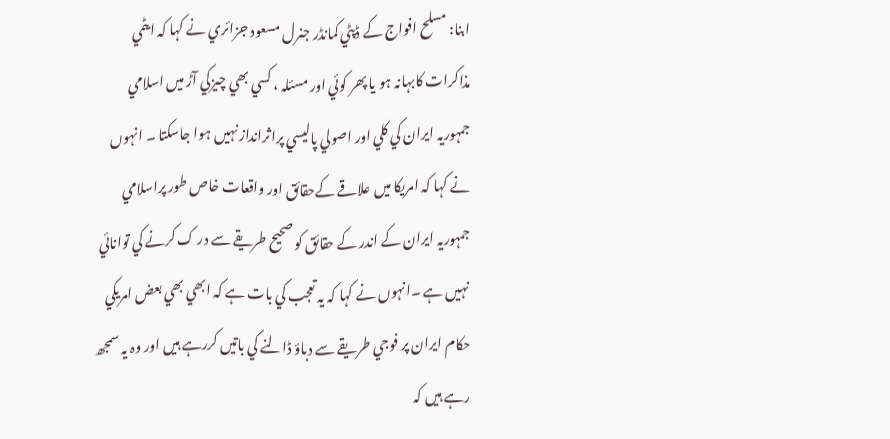ابنا: مسلح افواج کے ڈپٹي کمانڈر جنرل مسعود جزائري نے کہا کہ ايٹمي مذاکرات کابہانہ ہو يا پھر کوئي اور مسئلہ ، کسي بھي چيزکي آڑ ميں اسلامي جمہوريہ ايران کي کلي اور اصولي پاليسي پراثرانداز نہيں ہوا جاسکتا ۔ انہوں نے کہا کہ امريکا ميں علاقے کےحقائق اور واقعات خاص طور پراسلامي جمہوريہ ايران کے اندر کے حقائق کو صحيح طريقے سے در ک کرنے کي توانائي نہيں ہے ۔انہوں نے کہا کہ يہ تعجب کي بات ہے کہ ابھي بھي بعض امريکي حکام ايران پر فوجي طريقے سے دباؤ ڈالنے کي باتيں کررہے ہيں اور وہ يہ سمجھ رہے ہيں کہ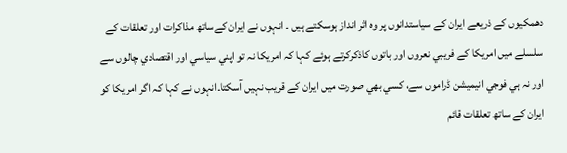دھمکيوں کے ذريعے ايران کے سياستدانوں پر وہ اثر انداز ہوسکتے ہيں ۔ انہوں نے ايران کےساتھ مذاکرات اور تعلقات کے سلسلے ميں امريکا کے فريبي نعروں اور باتوں کاذکرکرتے ہوئے کہا کہ امريکا نہ تو اپني سياسي اور اقتصادي چالوں سے اور نہ ہي فوجي انيميشن ڈراموں سے، کسي بھي صورت ميں ايران کے قريب نہيں آسکتا۔انہوں نے کہا کہ اگر امريکا کو ايران کے ساتھ تعلقات قائم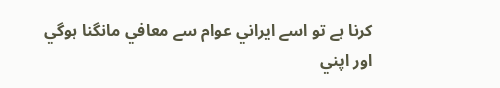کرنا ہے تو اسے ايراني عوام سے معافي مانگنا ہوگي اور اپني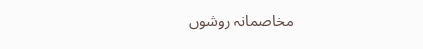مخاصمانہ روشوں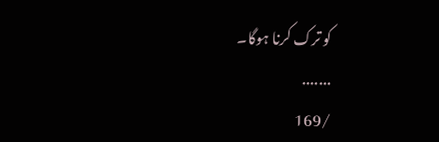کو ترک کرنا ہوگا۔
.......
/169